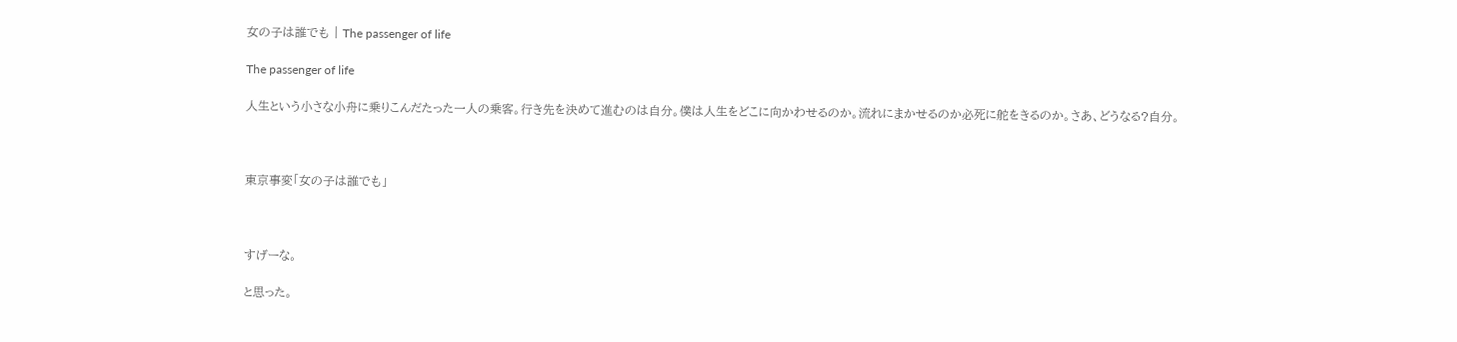女の子は誰でも | The passenger of life

The passenger of life

人生という小さな小舟に乗りこんだたった一人の乗客。行き先を決めて進むのは自分。僕は人生をどこに向かわせるのか。流れにまかせるのか必死に舵をきるのか。さあ、どうなる?自分。



東京事変「女の子は誰でも」



すげーな。

と思った。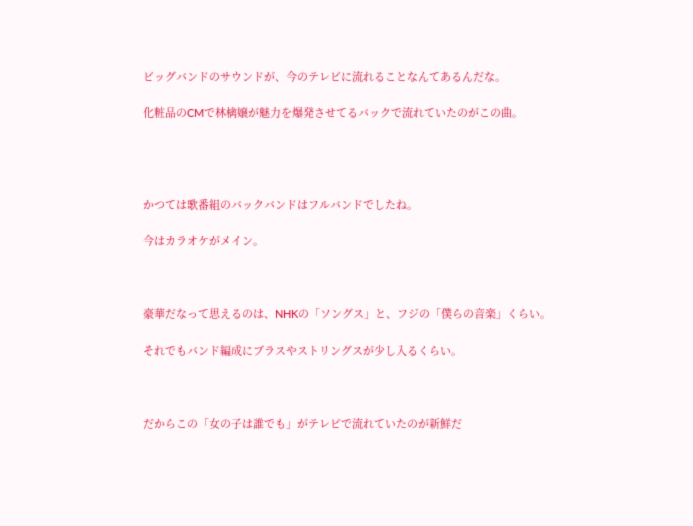ビッグバンドのサウンドが、今のテレビに流れることなんてあるんだな。

化粧品のCMで林檎嬢が魅力を爆発させてるバックで流れていたのがこの曲。




かつては歌番組のバックバンドはフルバンドでしたね。

今はカラオケがメイン。



豪華だなって思えるのは、NHKの「ソングス」と、フジの「僕らの音楽」くらい。

それでもバンド編成にブラスやストリングスが少し入るくらい。



だからこの「女の子は誰でも」がテレビで流れていたのが新鮮だ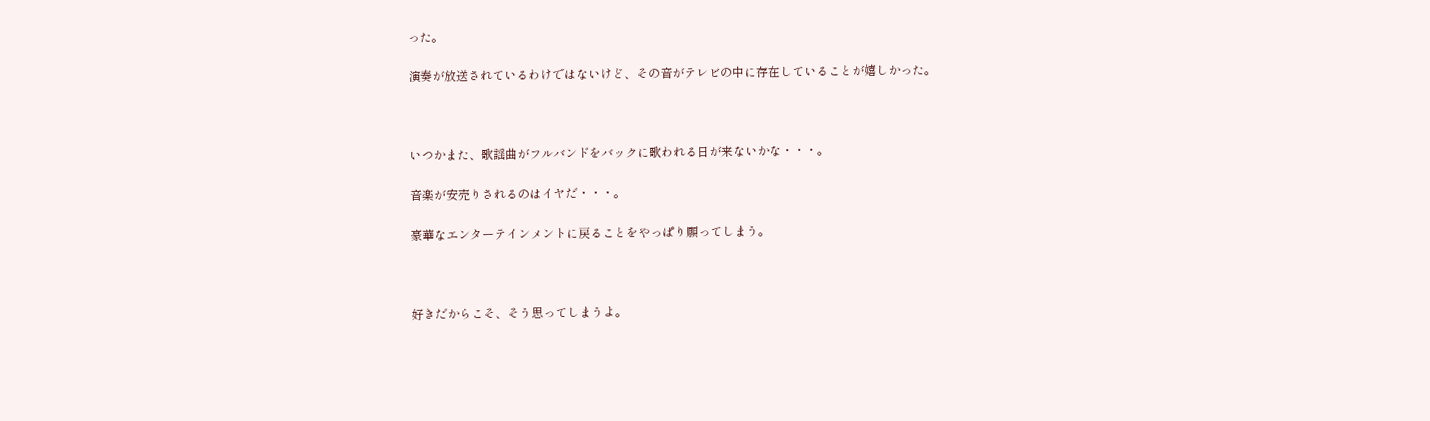った。

演奏が放送されているわけではないけど、その音がテレビの中に存在していることが嬉しかった。



いつかまた、歌謡曲がフルバンドをバックに歌われる日が来ないかな・・・。

音楽が安売りされるのはイヤだ・・・。

豪華なエンターテインメントに戻ることをやっぱり願ってしまう。



好きだからこそ、そう思ってしまうよ。